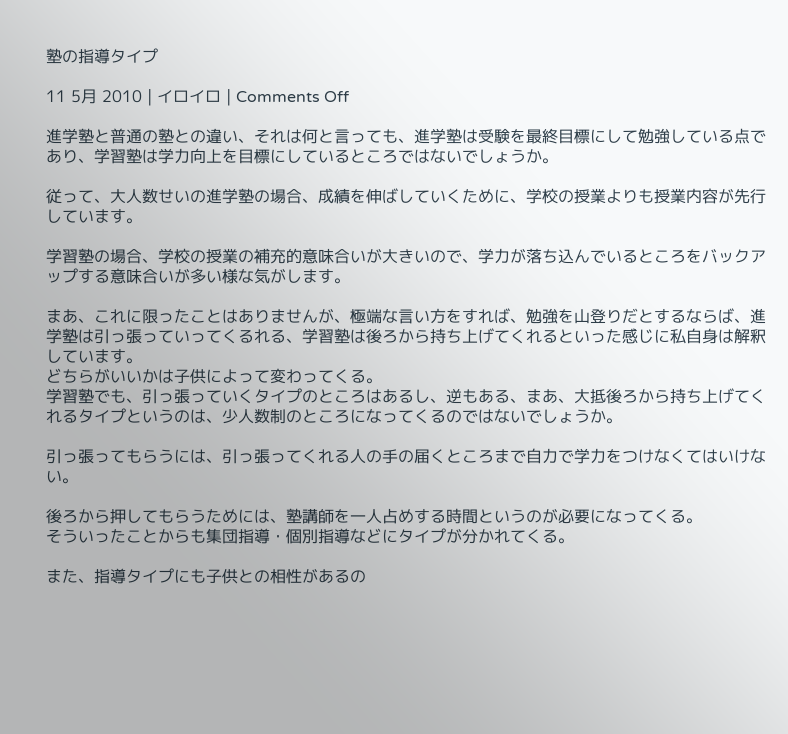塾の指導タイプ

11 5月 2010 | イロイロ | Comments Off

進学塾と普通の塾との違い、それは何と言っても、進学塾は受験を最終目標にして勉強している点であり、学習塾は学力向上を目標にしているところではないでしょうか。

従って、大人数せいの進学塾の場合、成績を伸ばしていくために、学校の授業よりも授業内容が先行しています。

学習塾の場合、学校の授業の補充的意味合いが大きいので、学力が落ち込んでいるところをバックアップする意味合いが多い様な気がします。

まあ、これに限ったことはありませんが、極端な言い方をすれば、勉強を山登りだとするならば、進学塾は引っ張っていってくるれる、学習塾は後ろから持ち上げてくれるといった感じに私自身は解釈しています。
どちらがいいかは子供によって変わってくる。
学習塾でも、引っ張っていくタイプのところはあるし、逆もある、まあ、大抵後ろから持ち上げてくれるタイプというのは、少人数制のところになってくるのではないでしょうか。

引っ張ってもらうには、引っ張ってくれる人の手の届くところまで自力で学力をつけなくてはいけない。

後ろから押してもらうためには、塾講師を一人占めする時間というのが必要になってくる。
そういったことからも集団指導・個別指導などにタイプが分かれてくる。

また、指導タイプにも子供との相性があるの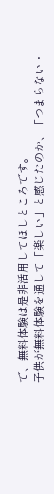で、無料体験は是非活用してほしところです。
子供が無料体験を通して「楽しい」と感じたのか、「つまらない・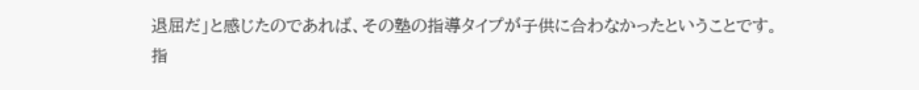退屈だ」と感じたのであれば、その塾の指導タイプが子供に合わなかったということです。
指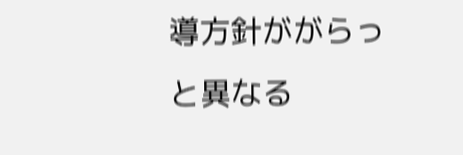導方針ががらっと異なる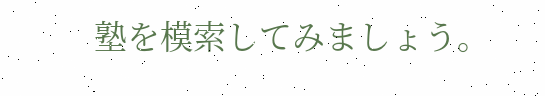塾を模索してみましょう。